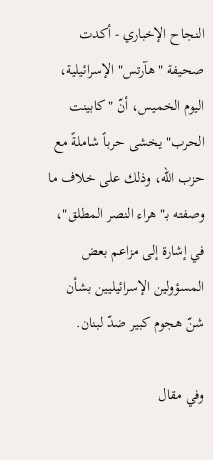النجاح الإخباري - أكدت صحيفة "هآرتس" الإسرائيلية، اليوم الخميس، أنّ "كابينت الحرب" يخشى حرباً شاملةً مع حزب الله، وذلك على خلاف ما وصفته بـ"هراء النصر المطلق"، في إشارة إلى مزاعم بعض المسؤولين الإسرائيليين بشأن شنّ هجوم كبير ضدّ لبنان.

وفي مقال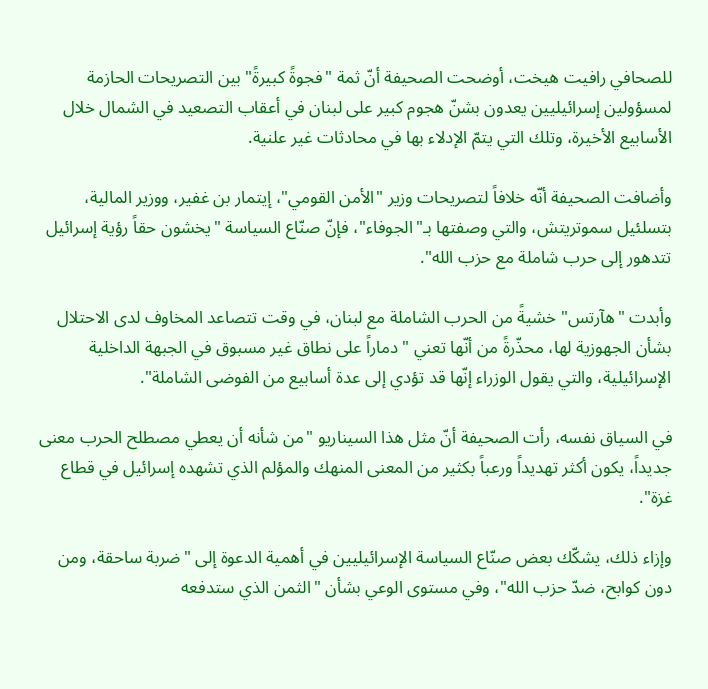للصحافي رافيت هيخت، أوضحت الصحيفة أنّ ثمة "فجوةً كبيرةً" بين التصريحات الحازمة لمسؤولين إسرائيليين يعدون بشنّ هجوم كبير على لبنان في أعقاب التصعيد في الشمال خلال الأسابيع الأخيرة، وتلك التي يتمّ الإدلاء بها في محادثات غير علنية.

وأضافت الصحيفة أنّه خلافاً لتصريحات وزير "الأمن القومي"، إيتمار بن غفير، ووزير المالية، بتسلئيل سموتريتش، والتي وصفتها بـ"الجوفاء"، فإنّ صنّاع السياسة "يخشون حقاً رؤية إسرائيل تتدهور إلى حرب شاملة مع حزب الله".

وأبدت "هآرتس" خشيةً من الحرب الشاملة مع لبنان، في وقت تتصاعد المخاوف لدى الاحتلال بشأن الجهوزية لها، محذّرةً من أنّها تعني "دماراً على نطاق غير مسبوق في الجبهة الداخلية الإسرائيلية، والتي يقول الوزراء إنّها قد تؤدي إلى عدة أسابيع من الفوضى الشاملة".

في السياق نفسه، رأت الصحيفة أنّ مثل هذا السيناريو "من شأنه أن يعطي مصطلح الحرب معنى جديداً، يكون أكثر تهديداً ورعباً بكثير من المعنى المنهك والمؤلم الذي تشهده إسرائيل في قطاع غزة".

وإزاء ذلك، يشكّك بعض صنّاع السياسة الإسرائيليين في أهمية الدعوة إلى "ضربة ساحقة، ومن دون كوابح، ضدّ حزب الله"، وفي مستوى الوعي بشأن "الثمن الذي ستدفعه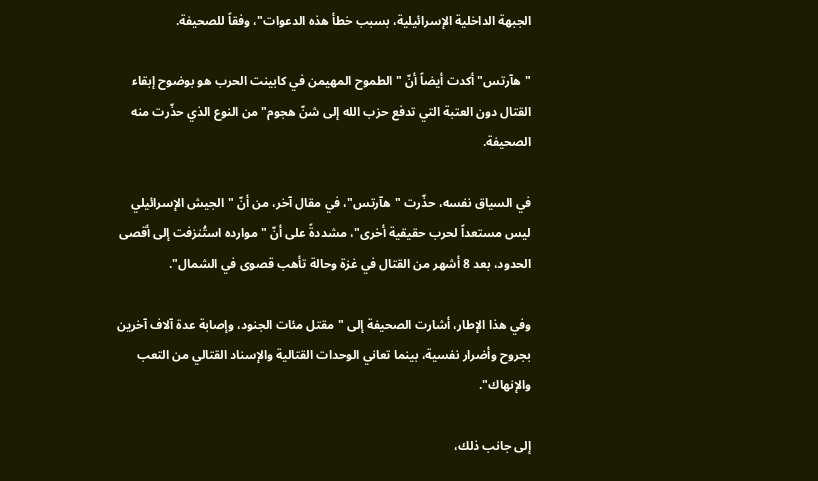الجبهة الداخلية الإسرائيلية، بسبب خطأ هذه الدعوات"، وفقاً للصحيفة.

"هآرتس" أكدت أيضاً أنّ "الطموح المهيمن في كابينت الحرب هو بوضوح إبقاء القتال دون العتبة التي تدفع حزب الله إلى شنّ هجوم" من النوع الذي حذّرت منه الصحيفة.

في السياق نفسه، حذّرت "هآرتس"، في مقال آخر، من أنّ "الجيش الإسرائيلي ليس مستعداً لحرب حقيقية أخرى"، مشددةً على أنّ " موارده استُنزفت إلى أقصى الحدود، بعد 8 أشهر من القتال في غزة وحالة تأهب قصوى في الشمال".

وفي هذا الإطار، أشارت الصحيفة إلى "مقتل مئات الجنود، وإصابة عدة آلاف آخرين بجروح وأضرار نفسية، بينما تعاني الوحدات القتالية والإسناد القتالي من التعب والإنهاك".

إلى جانب ذلك،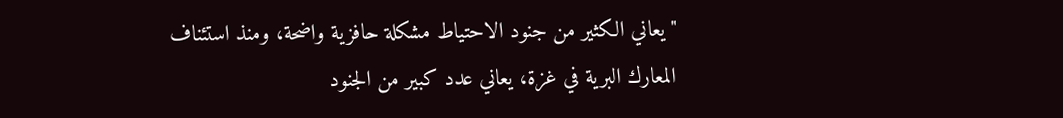"يعاني الكثير من جنود الاحتياط مشكلة حافزية واضحة، ومنذ استئناف المعارك البرية في غزة، يعاني عدد كبير من الجنود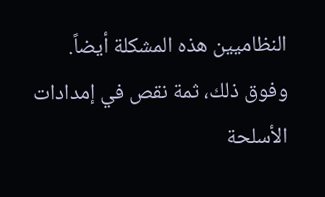النظاميين هذه المشكلة أيضاً. وفوق ذلك، ثمة نقص في إمدادات الأسلحة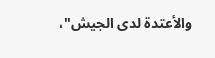والأعتدة لدى الجيش"،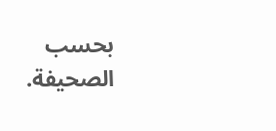بحسب الصحيفة.